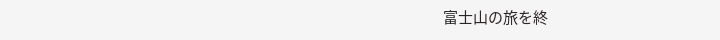富士山の旅を終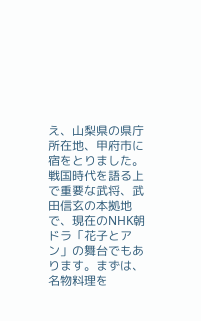え、山梨県の県庁所在地、甲府市に宿をとりました。戦国時代を語る上で重要な武将、武田信玄の本拠地で、現在のNHK朝ドラ「花子とアン」の舞台でもあります。まずは、名物料理を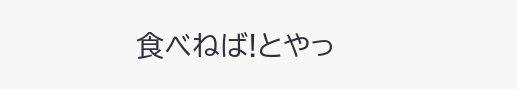食べねば!とやっ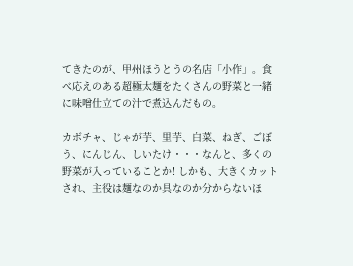てきたのが、甲州ほうとうの名店「小作」。食べ応えのある超極太麺をたくさんの野菜と一緒に味噌仕立ての汁で煮込んだもの。

カボチャ、じゃが芋、里芋、白菜、ねぎ、ごぼう、にんじん、しいたけ・・・なんと、多くの野菜が入っていることか! しかも、大きくカットされ、主役は麺なのか具なのか分からないほ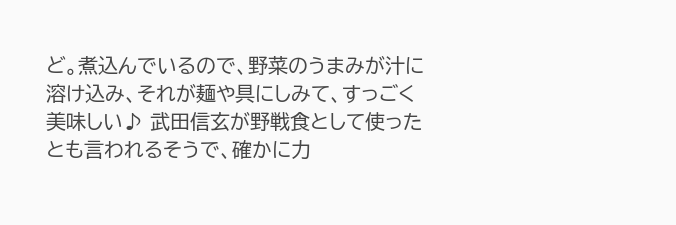ど。煮込んでいるので、野菜のうまみが汁に溶け込み、それが麺や具にしみて、すっごく美味しい♪ 武田信玄が野戦食として使ったとも言われるそうで、確かに力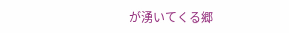が湧いてくる郷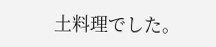土料理でした。